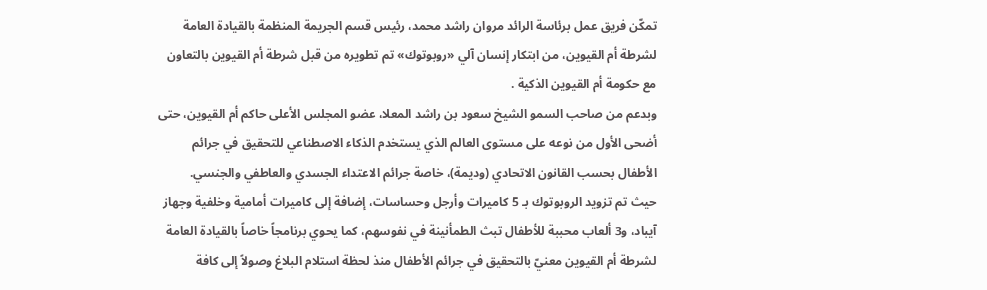تمكّن فريق عمل برئاسة الرائد مروان راشد محمد، رئيس قسم الجريمة المنظمة بالقيادة العامة لشرطة أم القيوين، من ابتكار إنسان آلي «روبوتوك» تم تطويره من قبل شرطة أم القيوين بالتعاون مع حكومة أم القيوين الذكية .
وبدعم من صاحب السمو الشيخ سعود بن راشد المعلا، عضو المجلس الأعلى حاكم أم القيوين، حتى أضحى الأول من نوعه على مستوى العالم الذي يستخدم الذكاء الاصطناعي للتحقيق في جرائم الأطفال بحسب القانون الاتحادي (وديمة)، خاصة جرائم الاعتداء الجسدي والعاطفي والجنسي.
حيث تم تزويد الروبوتوك بـ 5 كاميرات وأرجل وحساسات، إضافة إلى كاميرات أمامية وخلفية وجهاز آيباد، و3 ألعاب محببة للأطفال تبث الطمأنينة في نفوسهم، كما يحوي برنامجاً خاصاً بالقيادة العامة لشرطة أم القيوين معنيّ بالتحقيق في جرائم الأطفال منذ لحظة استلام البلاغ وصولاً إلى كافة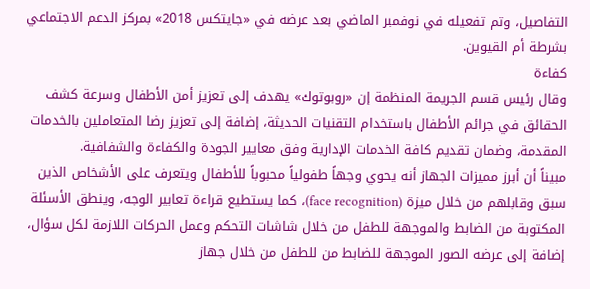التفاصيل، وتم تفعيله في نوفمبر الماضي بعد عرضه في «جايتكس 2018» بمركز الدعم الاجتماعي بشرطة أم القيوين.
كفاءة
وقال رئيس قسم الجريمة المنظمة إن «روبوتوك» يهدف إلى تعزيز أمن الأطفال وسرعة كشف الحقائق في جرائم الأطفال باستخدام التقنيات الحديثة، إضافة إلى تعزيز رضا المتعاملين بالخدمات المقدمة، وضمان تقديم كافة الخدمات الإدارية وفق معايير الجودة والكفاءة والشفافية.
مبيناً أن أبرز مميزات الجهاز أنه يحوي وجهاً طفولياً محبوباً للأطفال ويتعرف على الأشخاص الذين سبق وقابلهم من خلال ميزة (face recognition)، كما يستطيع قراءة تعابير الوجه، وينطق الأسئلة المكتوبة من الضابط والموجهة للطفل من خلال شاشات التحكم وعمل الحركات اللازمة لكل سؤال، إضافة إلى عرضه الصور الموجهة للضابط من للطفل من خلال جهاز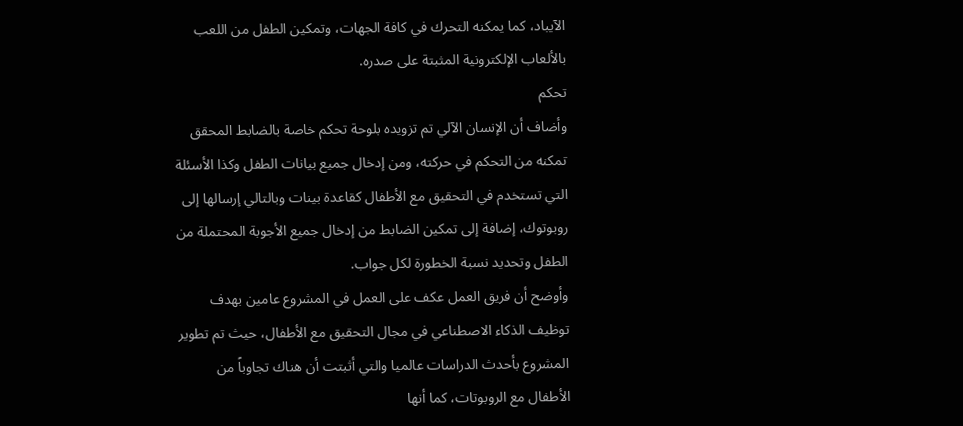الآيباد، كما يمكنه التحرك في كافة الجهات، وتمكين الطفل من اللعب بالألعاب الإلكترونية المثبتة على صدره.
تحكم
وأضاف أن الإنسان الآلي تم تزويده بلوحة تحكم خاصة بالضابط المحقق تمكنه من التحكم في حركته، ومن إدخال جميع بيانات الطفل وكذا الأسئلة التي تستخدم في التحقيق مع الأطفال كقاعدة بينات وبالتالي إرسالها إلى روبوتوك، إضافة إلى تمكين الضابط من إدخال جميع الأجوبة المحتملة من الطفل وتحديد نسبة الخطورة لكل جواب.
وأوضح أن فريق العمل عكف على العمل في المشروع عامين بهدف توظيف الذكاء الاصطناعي في مجال التحقيق مع الأطفال، حيث تم تطوير المشروع بأحدث الدراسات عالميا والتي أثبتت أن هناك تجاوباً من الأطفال مع الروبوتات، كما أنها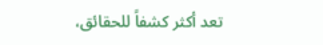تعد أكثر كشفاً للحقائق،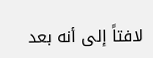لافتاً إلى أنه بعد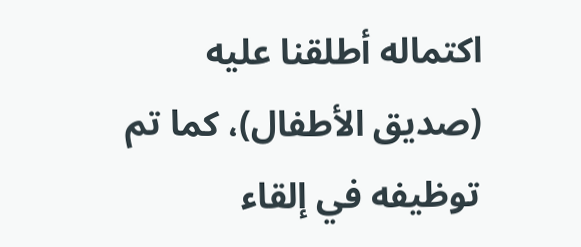اكتماله أطلقنا عليه (صديق الأطفال)، كما تم توظيفه في إلقاء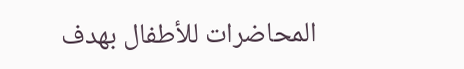المحاضرات للأطفال بهدف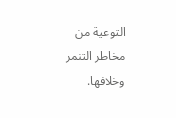التوعية من مخاطر التنمر وخلافها.